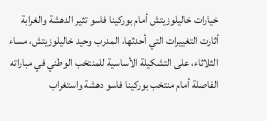خيارات خاليلوزيتش أمام بوركينا فاسو تثير الدهشة والغرابة
أثارت التغييرات التي أحدثها، المدرب وحيد خاليلوزيتش، مساء الثلاثاء، على التشكيلة الأساسية للمنتخب الوطني في مباراته الفاصلة أمام منتخب بوركينا فاسو دهشة واستغراب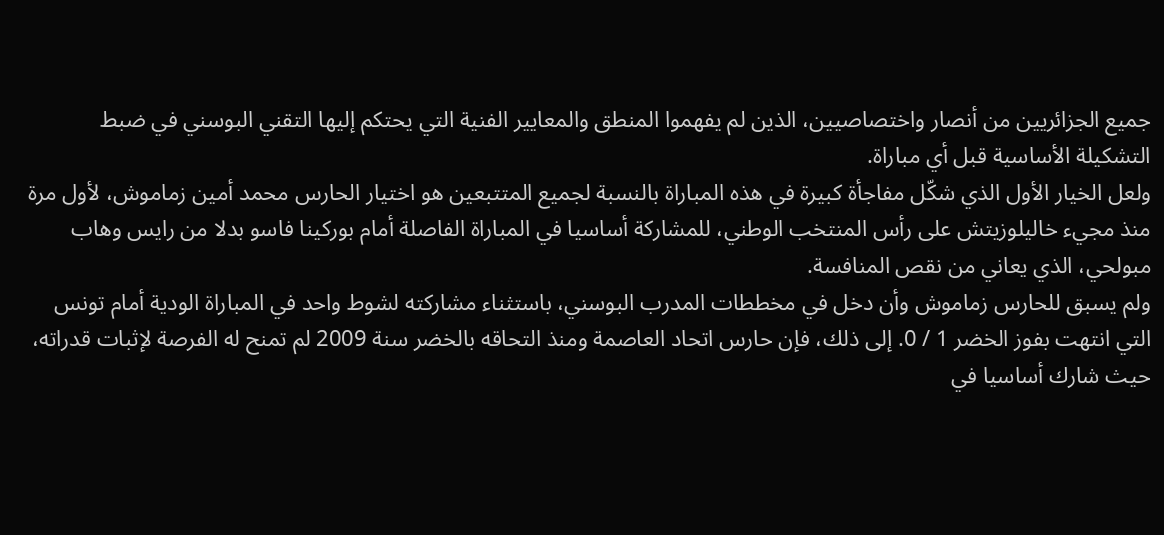جميع الجزائريين من أنصار واختصاصيين، الذين لم يفهموا المنطق والمعايير الفنية التي يحتكم إليها التقني البوسني في ضبط التشكيلة الأساسية قبل أي مباراة.
ولعل الخيار الأول الذي شكّل مفاجأة كبيرة في هذه المباراة بالنسبة لجميع المتتبعين هو اختيار الحارس محمد أمين زماموش، لأول مرة منذ مجيء خاليلوزيتش على رأس المنتخب الوطني، للمشاركة أساسيا في المباراة الفاصلة أمام بوركينا فاسو بدلا من رايس وهاب مبولحي، الذي يعاني من نقص المنافسة.
ولم يسبق للحارس زماموش وأن دخل في مخططات المدرب البوسني، باستثناء مشاركته لشوط واحد في المباراة الودية أمام تونس التي انتهت بفوز الخضر 1 / 0. إلى ذلك، فإن حارس اتحاد العاصمة ومنذ التحاقه بالخضر سنة 2009 لم تمنح له الفرصة لإثبات قدراته، حيث شارك أساسيا في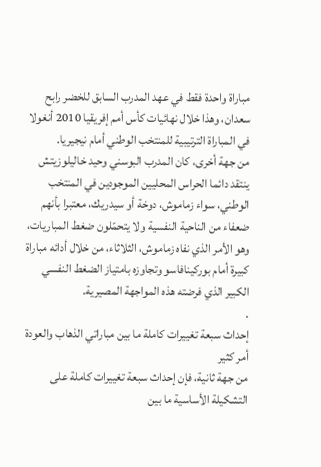مباراة واحدة فقط في عهد المدرب السابق للخضر رابح سعدان، وهذا خلال نهائيات كأس أمم إفريقيا 2010 أنغولا في المباراة الترتيبية للمنتخب الوطني أمام نيجيريا.
من جهة أخرى، كان المدرب البوسني وحيد خاليلوزيتش ينتقد دائما الحراس المحليين الموجودين في المنتخب الوطني، سواء زماموش، دوخة أو سيدريك، معتبرا بأنهم ضعفاء من الناحية النفسية ولا يتحمّلون ضغط المباريات، وهو الأمر الذي نفاه زماموش، الثلاثاء، من خلال أدائه مباراة كبيرة أمام بوركينافاسو وتجاوزه بامتياز الضغط النفسي الكبير الذي فرضته هذه المواجهة المصيرية.
.
إحداث سبعة تغييرات كاملة ما بين مباراتي الذهاب والعودة أمر كثير
من جهة ثانية، فإن إحداث سبعة تغييرات كاملة على التشكيلة الأساسية ما بين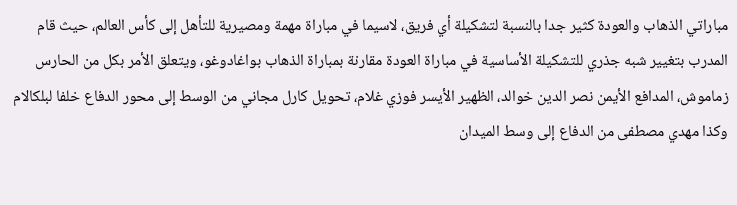مباراتي الذهاب والعودة كثير جدا بالنسبة لتشكيلة أي فريق، لاسيما في مباراة مهمة ومصيرية للتأهل إلى كأس العالم، حيث قام المدرب بتغيير شبه جذري للتشكيلة الأساسية في مباراة العودة مقارنة بمباراة الذهاب بواغادوغو، ويتعلق الأمر بكل من الحارس زماموش، المدافع الأيمن نصر الدين خوالد، الظهير الأيسر فوزي غلام، تحويل كارل مجاني من الوسط إلى محور الدفاع خلفا لبلكالام وكذا مهدي مصطفى من الدفاع إلى وسط الميدان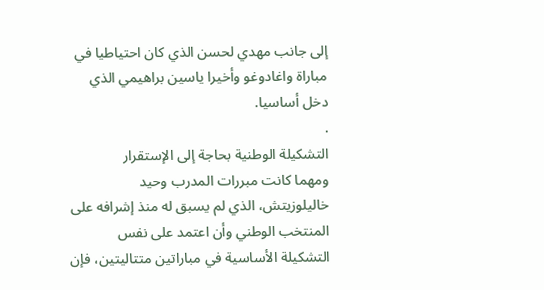إلى جانب مهدي لحسن الذي كان احتياطيا في مباراة واغادوغو وأخيرا ياسين براهيمي الذي دخل أساسيا.
.
التشكيلة الوطنية بحاجة إلى الإستقرار
ومهما كانت مبررات المدرب وحيد خاليلوزيتش، الذي لم يسبق له منذ إشرافه على المنتخب الوطني وأن اعتمد على نفس التشكيلة الأساسية في مباراتين متتاليتين، فإن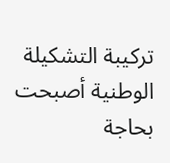تركيبة التشكيلة الوطنية أصبحت بحاجة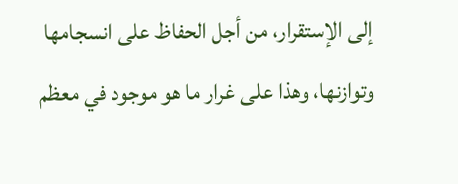إلى الإستقرار، من أجل الحفاظ على انسجامها وتوازنها، وهذا على غرار ما هو موجود في معظم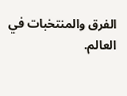الفرق والمنتخبات في العالم.